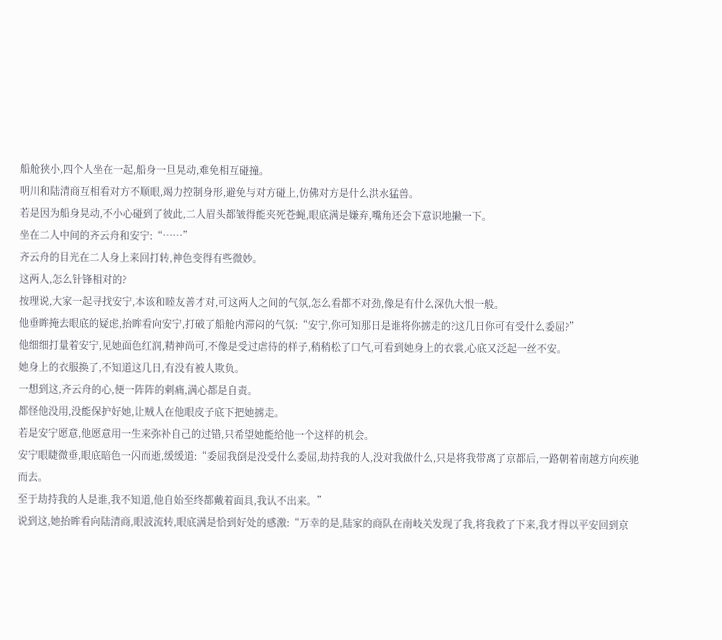船舱狭小,四个人坐在一起,船身一旦晃动,难免相互碰撞。
明川和陆清商互相看对方不顺眼,竭力控制身形,避免与对方碰上,仿佛对方是什么洪水猛兽。
若是因为船身晃动,不小心碰到了彼此,二人眉头都皱得能夹死苍蝇,眼底满是嫌弃,嘴角还会下意识地撇一下。
坐在二人中间的齐云舟和安宁:“……”
齐云舟的目光在二人身上来回打转,神色变得有些微妙。
这两人,怎么针锋相对的?
按理说,大家一起寻找安宁,本该和睦友善才对,可这两人之间的气氛,怎么看都不对劲,像是有什么深仇大恨一般。
他垂眸掩去眼底的疑虑,抬眸看向安宁,打破了船舱内滞闷的气氛:“安宁,你可知那日是谁将你掳走的?这几日你可有受什么委屈?”
他细细打量着安宁,见她面色红润,精神尚可,不像是受过虐待的样子,稍稍松了口气,可看到她身上的衣裳,心底又泛起一丝不安。
她身上的衣服换了,不知道这几日,有没有被人欺负。
一想到这,齐云舟的心,便一阵阵的刺痛,满心都是自责。
都怪他没用,没能保护好她,让贼人在他眼皮子底下把她掳走。
若是安宁愿意,他愿意用一生来弥补自己的过错,只希望她能给他一个这样的机会。
安宁眼睫微垂,眼底暗色一闪而逝,缓缓道:“委屈我倒是没受什么委屈,劫持我的人,没对我做什么,只是将我带离了京都后,一路朝着南越方向疾驰而去。
至于劫持我的人是谁,我不知道,他自始至终都戴着面具,我认不出来。”
说到这,她抬眸看向陆清商,眼波流转,眼底满是恰到好处的感激:“万幸的是,陆家的商队在南岐关发现了我,将我救了下来,我才得以平安回到京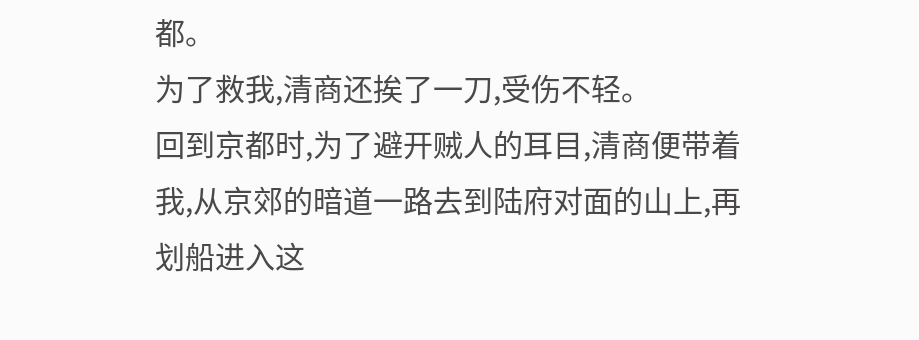都。
为了救我,清商还挨了一刀,受伤不轻。
回到京都时,为了避开贼人的耳目,清商便带着我,从京郊的暗道一路去到陆府对面的山上,再划船进入这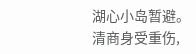湖心小岛暂避。
清商身受重伤,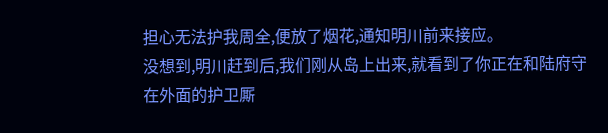担心无法护我周全,便放了烟花,通知明川前来接应。
没想到,明川赶到后,我们刚从岛上出来,就看到了你正在和陆府守在外面的护卫厮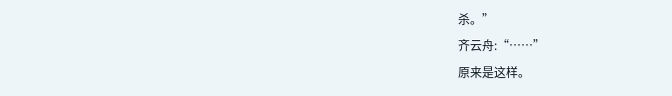杀。”
齐云舟:“……”
原来是这样。